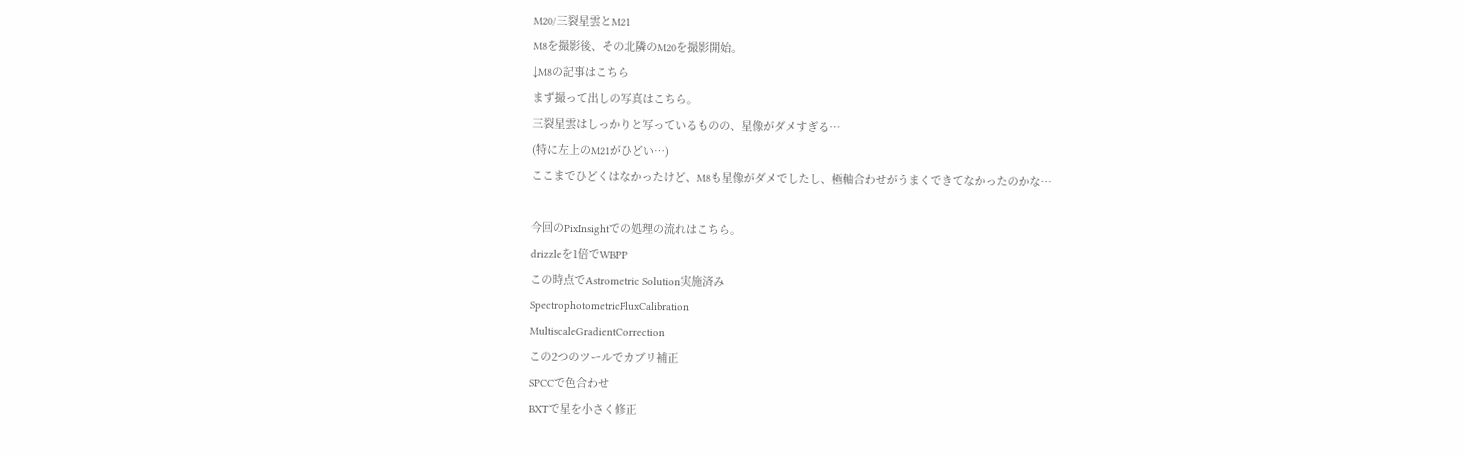M20/三裂星雲とM21
M8を撮影後、その北隣のM20を撮影開始。
↓M8の記事はこちら
まず撮って出しの写真はこちら。
三裂星雲はしっかりと写っているものの、星像がダメすぎる…
(特に左上のM21がひどい…)
ここまでひどくはなかったけど、M8も星像がダメでしたし、極軸合わせがうまくできてなかったのかな…

今回のPixInsightでの処理の流れはこちら。
drizzleを1倍でWBPP
この時点でAstrometric Solution実施済み
SpectrophotometricFluxCalibration
MultiscaleGradientCorrection
この2つのツールでカブリ補正
SPCCで色合わせ
BXTで星を小さく修正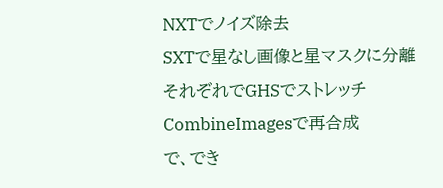NXTでノイズ除去
SXTで星なし画像と星マスクに分離
それぞれでGHSでストレッチ
CombineImagesで再合成
で、でき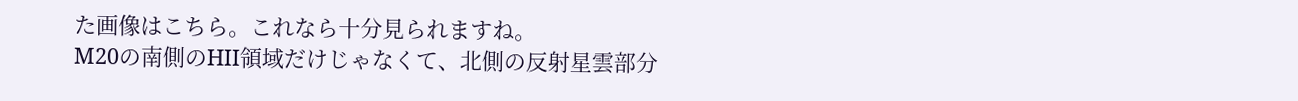た画像はこちら。これなら十分見られますね。
M20の南側のHII領域だけじゃなくて、北側の反射星雲部分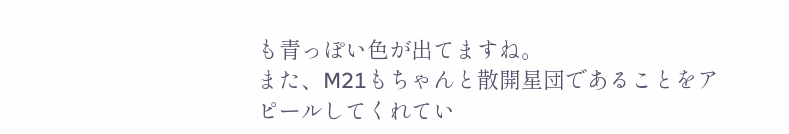も青っぽい色が出てますね。
また、M21もちゃんと散開星団であることをアピールしてくれてい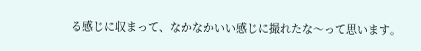る感じに収まって、なかなかいい感じに撮れたな〜って思います。